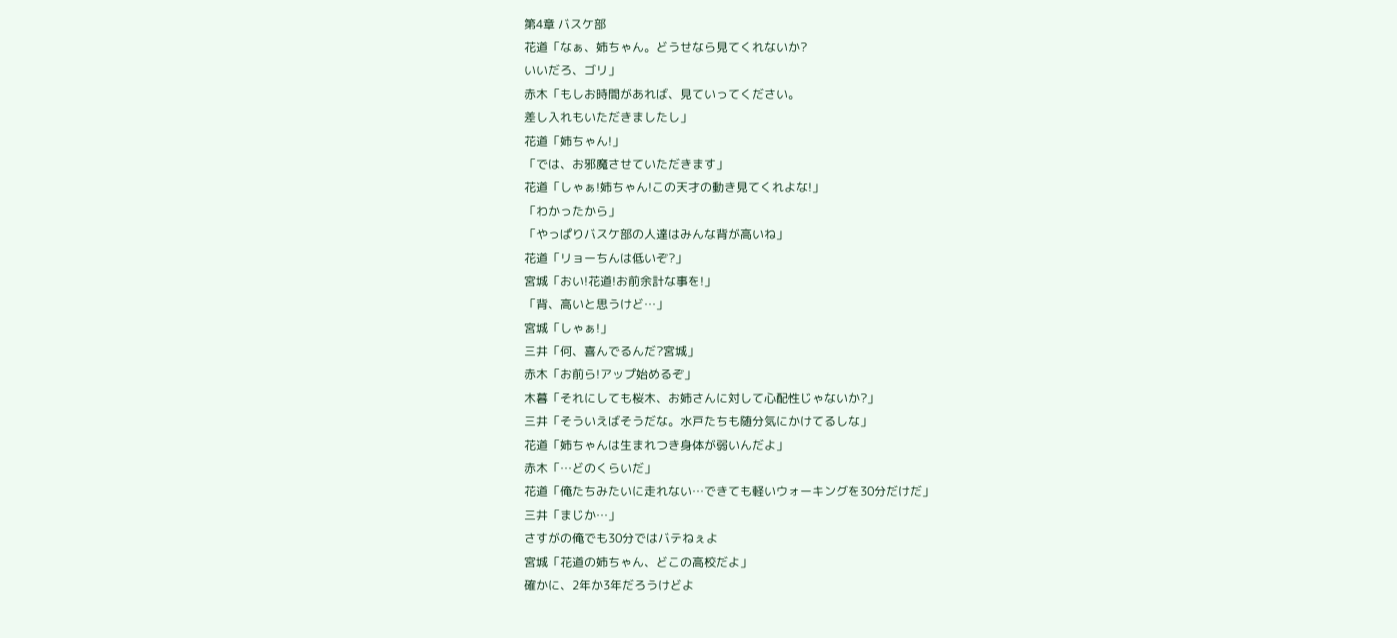第4章 バスケ部
花道「なぁ、姉ちゃん。どうせなら見てくれないか?
いいだろ、ゴリ」
赤木「もしお時間があれば、見ていってください。
差し入れもいただきましたし」
花道「姉ちゃん!」
「では、お邪魔させていただきます」
花道「しゃぁ!姉ちゃん!この天才の動き見てくれよな!」
「わかったから」
「やっぱりバスケ部の人達はみんな背が高いね」
花道「リョーちんは低いぞ?」
宮城「おい!花道!お前余計な事を!」
「背、高いと思うけど…」
宮城「しゃぁ!」
三井「何、喜んでるんだ?宮城」
赤木「お前ら!アップ始めるぞ」
木暮「それにしても桜木、お姉さんに対して心配性じゃないか?」
三井「そういえばそうだな。水戸たちも随分気にかけてるしな」
花道「姉ちゃんは生まれつき身体が弱いんだよ」
赤木「…どのくらいだ」
花道「俺たちみたいに走れない…できても軽いウォーキングを30分だけだ」
三井「まじか…」
さすがの俺でも30分ではバテねぇよ
宮城「花道の姉ちゃん、どこの高校だよ」
確かに、2年か3年だろうけどよ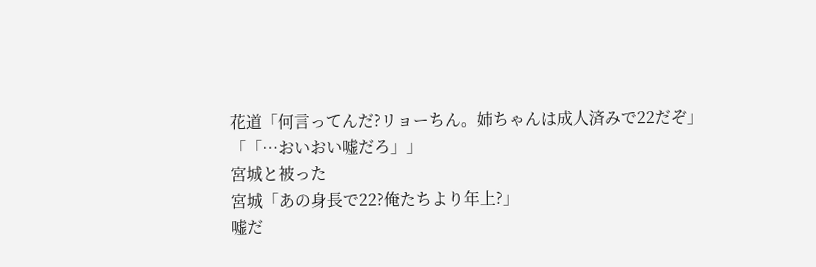花道「何言ってんだ?リョーちん。姉ちゃんは成人済みで22だぞ」
「「…おいおい嘘だろ」」
宮城と被った
宮城「あの身長で22?俺たちより年上?」
嘘だ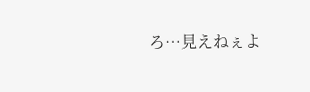ろ…見えねぇよ